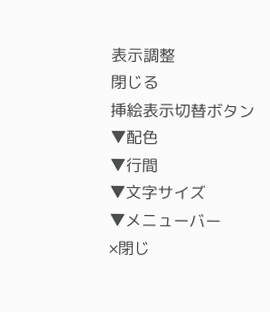表示調整
閉じる
挿絵表示切替ボタン
▼配色
▼行間
▼文字サイズ
▼メニューバー
×閉じ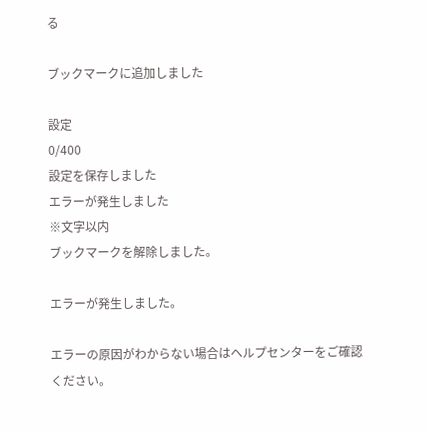る

ブックマークに追加しました

設定
0/400
設定を保存しました
エラーが発生しました
※文字以内
ブックマークを解除しました。

エラーが発生しました。

エラーの原因がわからない場合はヘルプセンターをご確認ください。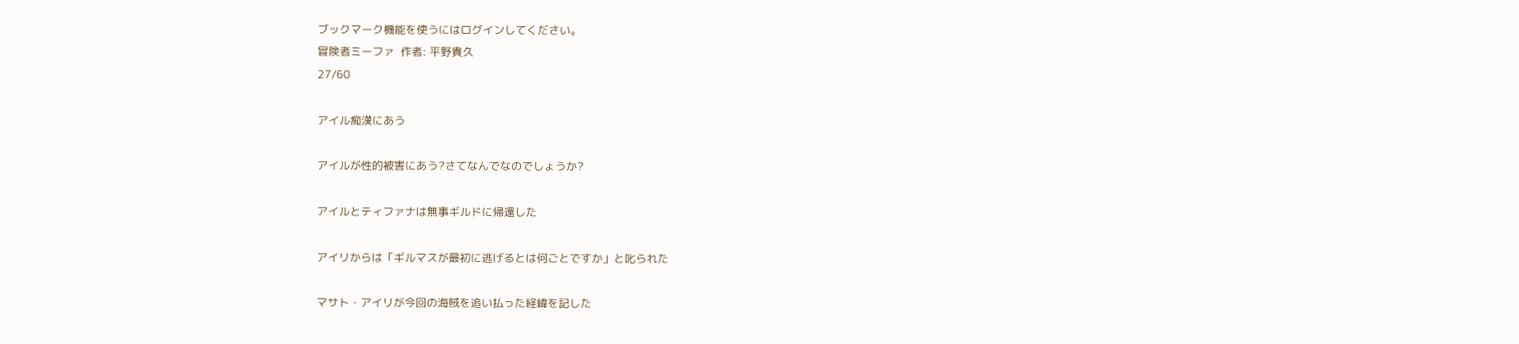ブックマーク機能を使うにはログインしてください。
冒険者ミーファ  作者: 平野貴久
27/60

アイル痴漢にあう

アイルが性的被害にあう?さてなんでなのでしょうか?

アイルとティファナは無事ギルドに帰還した

アイリからは「ギルマスが最初に逃げるとは何ごとですか」と叱られた

マサト・アイリが今回の海賊を追い払った経緯を記した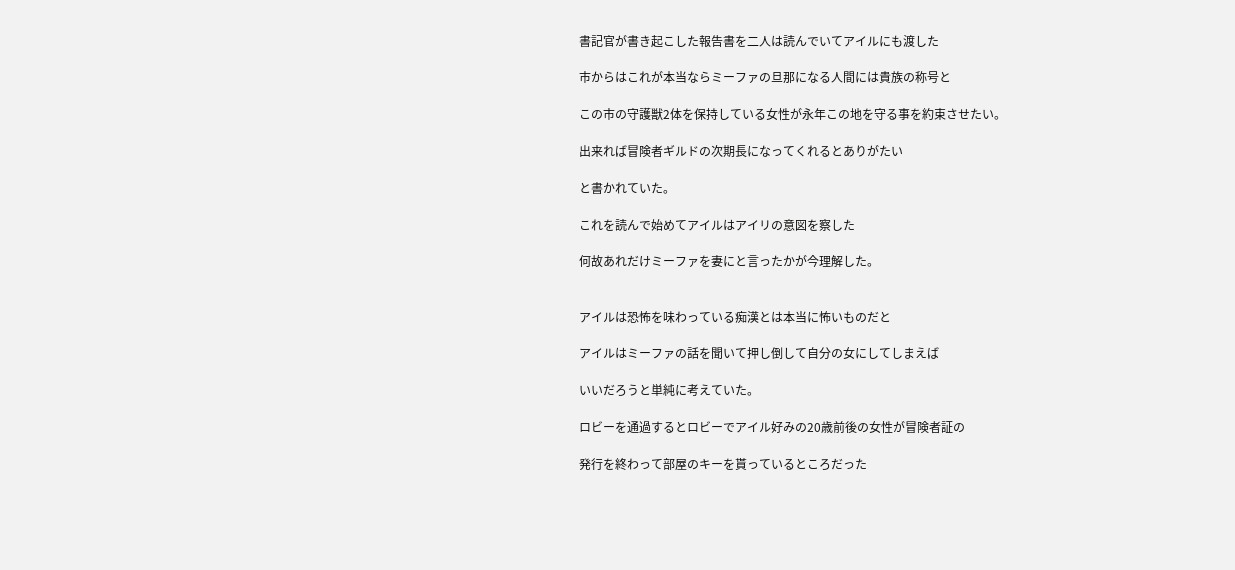書記官が書き起こした報告書を二人は読んでいてアイルにも渡した

市からはこれが本当ならミーファの旦那になる人間には貴族の称号と

この市の守護獣2体を保持している女性が永年この地を守る事を約束させたい。

出来れば冒険者ギルドの次期長になってくれるとありがたい

と書かれていた。

これを読んで始めてアイルはアイリの意図を察した

何故あれだけミーファを妻にと言ったかが今理解した。


アイルは恐怖を味わっている痴漢とは本当に怖いものだと

アイルはミーファの話を聞いて押し倒して自分の女にしてしまえば

いいだろうと単純に考えていた。

ロビーを通過するとロビーでアイル好みの20歳前後の女性が冒険者証の

発行を終わって部屋のキーを貰っているところだった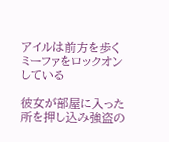アイルは前方を歩くミーファをロックオンしている

彼女が部屋に入った所を押し込み強盗の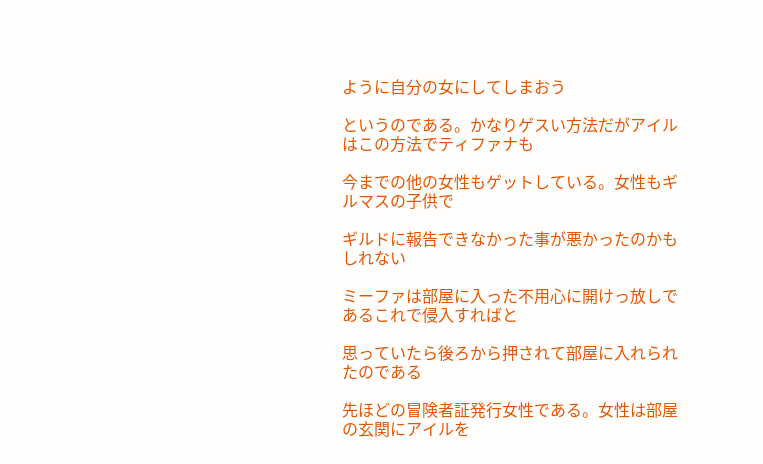ように自分の女にしてしまおう

というのである。かなりゲスい方法だがアイルはこの方法でティファナも

今までの他の女性もゲットしている。女性もギルマスの子供で

ギルドに報告できなかった事が悪かったのかもしれない

ミーファは部屋に入った不用心に開けっ放しであるこれで侵入すればと

思っていたら後ろから押されて部屋に入れられたのである

先ほどの冒険者証発行女性である。女性は部屋の玄関にアイルを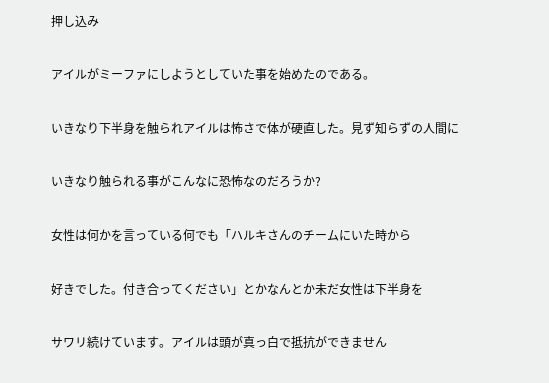押し込み

アイルがミーファにしようとしていた事を始めたのである。

いきなり下半身を触られアイルは怖さで体が硬直した。見ず知らずの人間に

いきなり触られる事がこんなに恐怖なのだろうか?

女性は何かを言っている何でも「ハルキさんのチームにいた時から

好きでした。付き合ってください」とかなんとか未だ女性は下半身を

サワリ続けています。アイルは頭が真っ白で抵抗ができません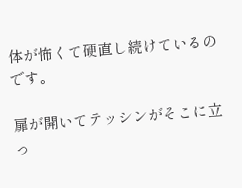体が怖くて硬直し続けているのです。

扉が開いてテッシンがそこに立っ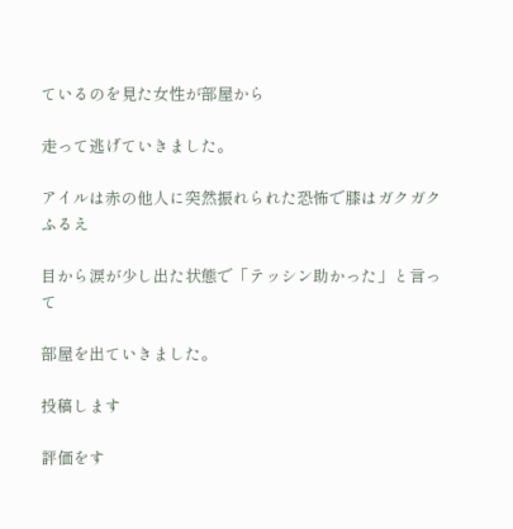ているのを見た女性が部屋から

走って逃げていきました。

アイルは赤の他人に突然振れられた恐怖で膝はガクガクふるえ

目から涙が少し出た状態で「テッシン助かった」と言って

部屋を出ていきました。

投稿します

評価をす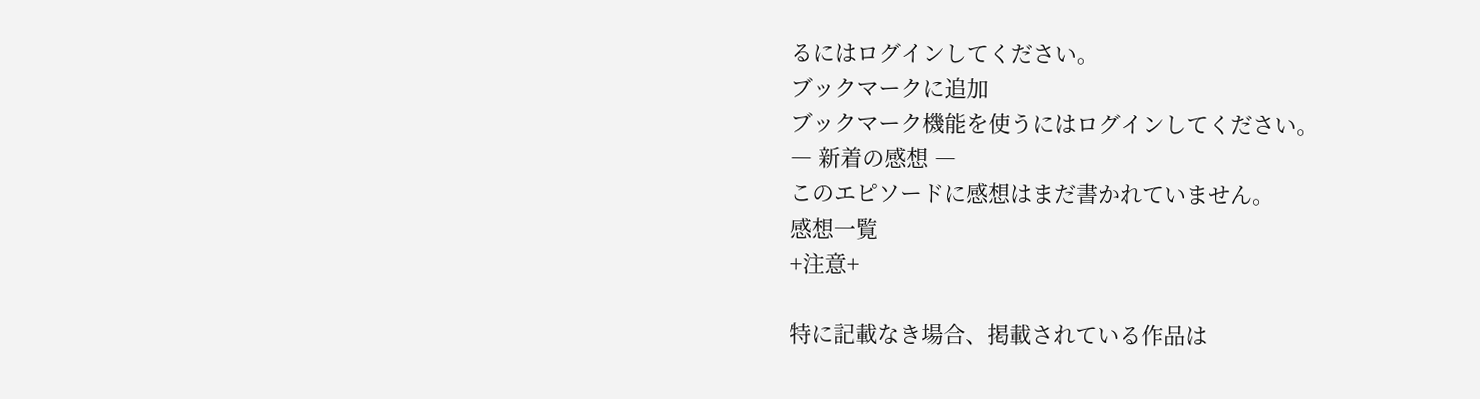るにはログインしてください。
ブックマークに追加
ブックマーク機能を使うにはログインしてください。
― 新着の感想 ―
このエピソードに感想はまだ書かれていません。
感想一覧
+注意+

特に記載なき場合、掲載されている作品は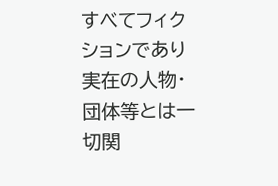すべてフィクションであり実在の人物・団体等とは一切関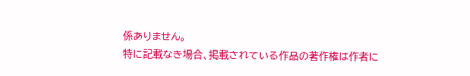係ありません。
特に記載なき場合、掲載されている作品の著作権は作者に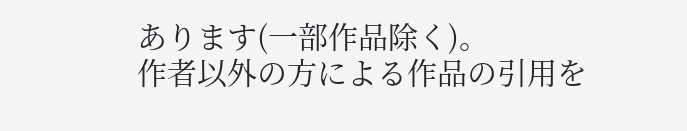あります(一部作品除く)。
作者以外の方による作品の引用を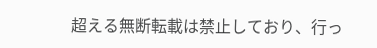超える無断転載は禁止しており、行っ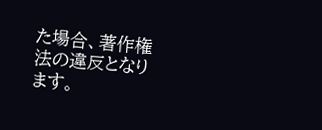た場合、著作権法の違反となります。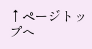↑ページトップへ